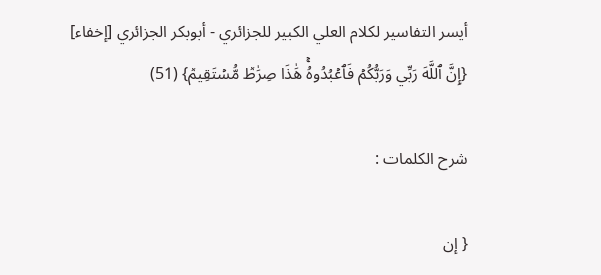أيسر التفاسير لكلام العلي الكبير للجزائري - أبوبكر الجزائري [إخفاء]
{إِنَّ ٱللَّهَ رَبِّي وَرَبُّكُمۡ فَٱعۡبُدُوهُۚ هَٰذَا صِرَٰطٞ مُّسۡتَقِيمٞ} (51)

شرح الكلمات :

{ إن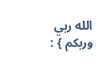الله ربي وربكم } :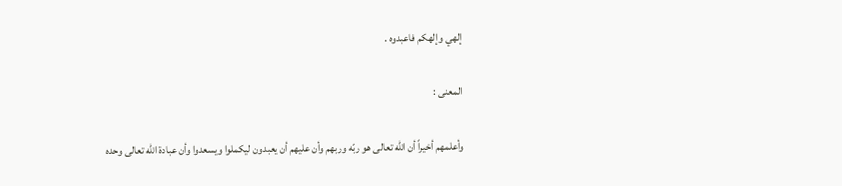إلهي وإلهكم فاعبدوه .

المعنى :

وأعلمهم أخيراً أن الله تعالى هو ربّه وربهم وأن عليهم أن يعبدون ليكملوا ويسعدوا وأن عبادة الله تعالى وحده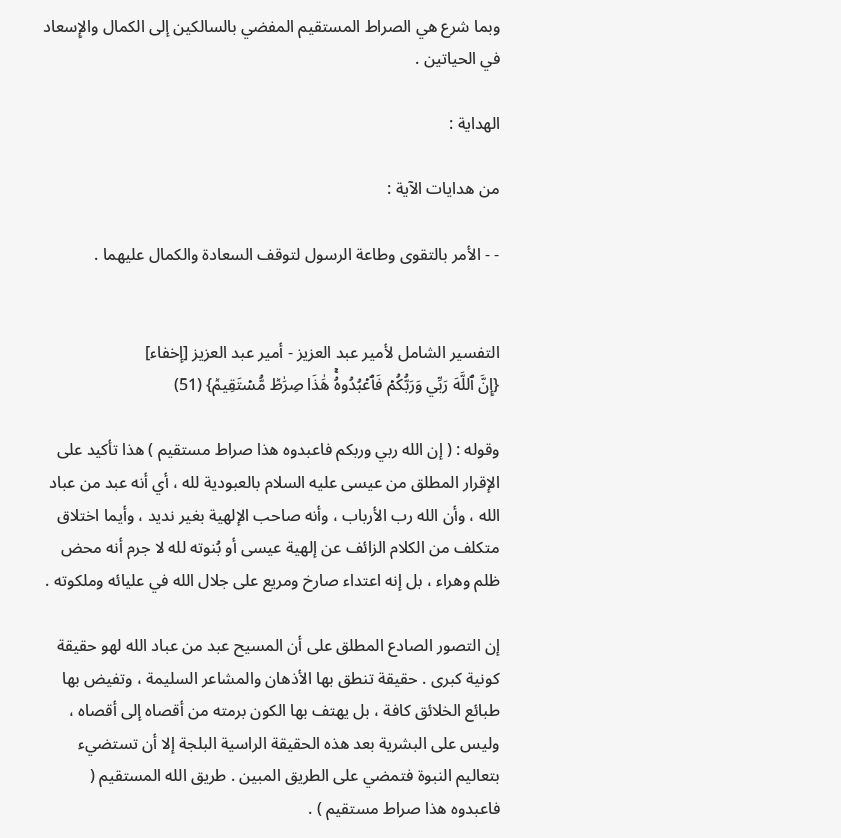وبما شرع هي الصراط المستقيم المفضي بالسالكين إلى الكمال والإِسعاد في الحياتين .

الهداية :

من هدايات الآية :

- - الأمر بالتقوى وطاعة الرسول لتوقف السعادة والكمال عليهما .


التفسير الشامل لأمير عبد العزيز - أمير عبد العزيز [إخفاء]
{إِنَّ ٱللَّهَ رَبِّي وَرَبُّكُمۡ فَٱعۡبُدُوهُۚ هَٰذَا صِرَٰطٞ مُّسۡتَقِيمٞ} (51)

وقوله : ( إن الله ربي وربكم فاعبدوه هذا صراط مستقيم ) هذا تأكيد على الإقرار المطلق من عيسى عليه السلام بالعبودية لله ، أي أنه عبد من عباد الله ، وأن الله رب الأرباب ، وأنه صاحب الإلهية بغير نديد ، وأيما اختلاق متكلف من الكلام الزائف عن إلهية عيسى أو بُنوته لله لا جرم أنه محض ظلم وهراء ، بل إنه اعتداء صارخ ومريع على جلال الله في عليائه وملكوته .

إن التصور الصادع المطلق على أن المسيح عبد من عباد الله لهو حقيقة كونية كبرى . حقيقة تنطق بها الأذهان والمشاعر السليمة ، وتفيض بها طبائع الخلائق كافة ، بل يهتف بها الكون برمته من أقصاه إلى أقصاه ، وليس على البشرية بعد هذه الحقيقة الراسية البلجة إلا أن تستضيء بتعاليم النبوة فتمضي على الطريق المبين . طريق الله المستقيم ( فاعبدوه هذا صراط مستقيم ) .